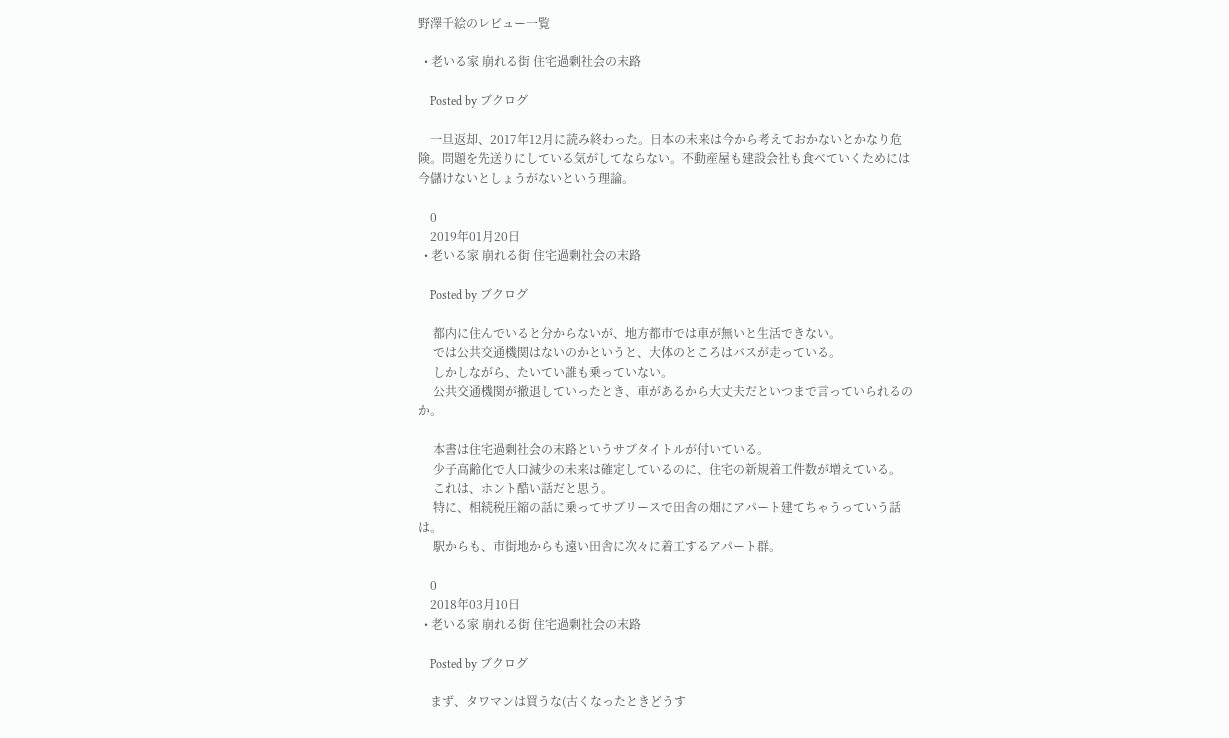野澤千絵のレビュー一覧

  • 老いる家 崩れる街 住宅過剰社会の末路

    Posted by ブクログ

    一旦返却、2017年12月に読み終わった。日本の未来は今から考えておかないとかなり危険。問題を先送りにしている気がしてならない。不動産屋も建設会社も食べていくためには今儲けないとしょうがないという理論。

    0
    2019年01月20日
  • 老いる家 崩れる街 住宅過剰社会の末路

    Posted by ブクログ

     都内に住んでいると分からないが、地方都市では車が無いと生活できない。
     では公共交通機関はないのかというと、大体のところはバスが走っている。
     しかしながら、たいてい誰も乗っていない。
     公共交通機関が撤退していったとき、車があるから大丈夫だといつまで言っていられるのか。

     本書は住宅過剰社会の末路というサブタイトルが付いている。
     少子高齢化で人口減少の未来は確定しているのに、住宅の新規着工件数が増えている。
     これは、ホント酷い話だと思う。
     特に、相続税圧縮の話に乗ってサブリースで田舎の畑にアパート建てちゃうっていう話は。
     駅からも、市街地からも遠い田舎に次々に着工するアパート群。

    0
    2018年03月10日
  • 老いる家 崩れる街 住宅過剰社会の末路

    Posted by ブクログ

    まず、タワマンは買うな(古くなったときどうす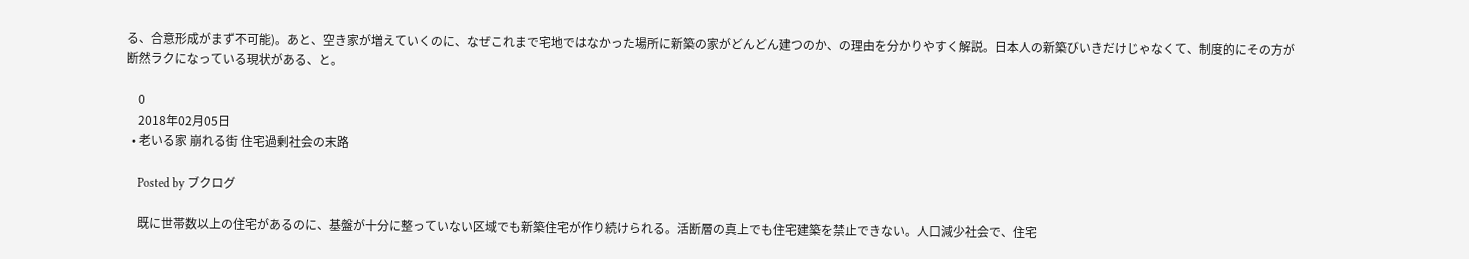る、合意形成がまず不可能)。あと、空き家が増えていくのに、なぜこれまで宅地ではなかった場所に新築の家がどんどん建つのか、の理由を分かりやすく解説。日本人の新築びいきだけじゃなくて、制度的にその方が断然ラクになっている現状がある、と。

    0
    2018年02月05日
  • 老いる家 崩れる街 住宅過剰社会の末路

    Posted by ブクログ

    既に世帯数以上の住宅があるのに、基盤が十分に整っていない区域でも新築住宅が作り続けられる。活断層の真上でも住宅建築を禁止できない。人口減少社会で、住宅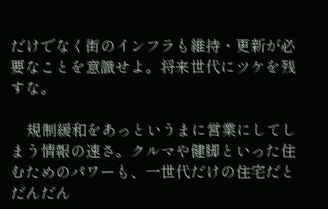だけでなく街のインフラも維持・更新が必要なことを意識せよ。将来世代にツケを残すな。

    規制緩和をあっというまに営業にしてしまう情報の速さ。クルマや健脚といった住むためのパワーも、一世代だけの住宅だとだんだん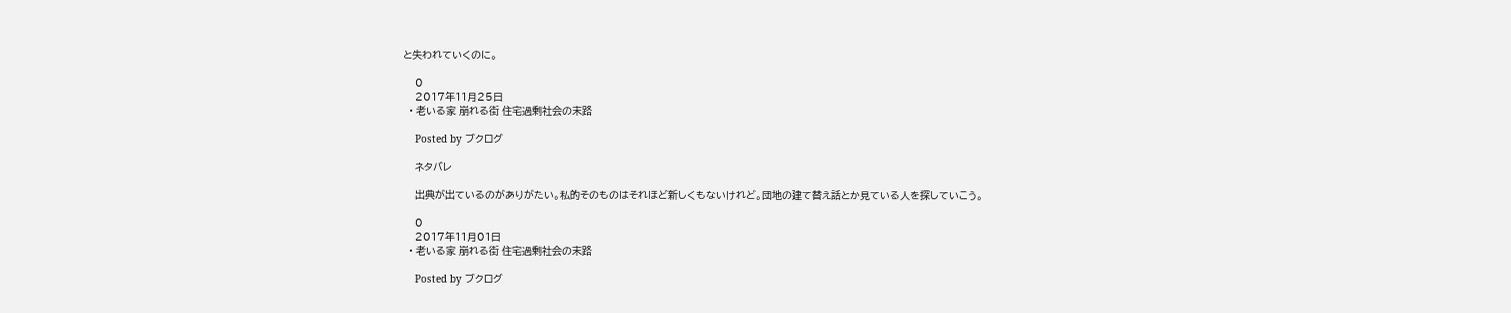と失われていくのに。

    0
    2017年11月25日
  • 老いる家 崩れる街 住宅過剰社会の末路

    Posted by ブクログ

    ネタバレ

    出典が出ているのがありがたい。私的そのものはそれほど新しくもないけれど。団地の建て替え話とか見ている人を探していこう。

    0
    2017年11月01日
  • 老いる家 崩れる街 住宅過剰社会の末路

    Posted by ブクログ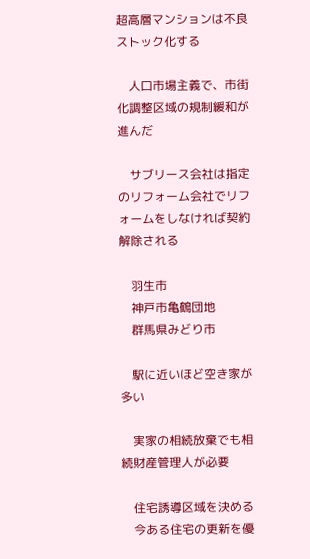超高層マンションは不良ストック化する

    人口市場主義で、市街化調整区域の規制緩和が進んだ

    サブリース会社は指定のリフォーム会社でリフォームをしなければ契約解除される

    羽生市
    神戸市亀鶴団地
    群馬県みどり市

    駅に近いほど空き家が多い

    実家の相続放棄でも相続財産管理人が必要

    住宅誘導区域を決める
    今ある住宅の更新を優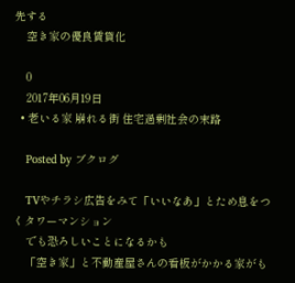先する
    空き家の優良賃貸化

    0
    2017年06月19日
  • 老いる家 崩れる街 住宅過剰社会の末路

    Posted by ブクログ

    TVやチラシ広告をみて「いいなあ」とため息をつくタワーマンション
    でも恐ろしいことになるかも
    「空き家」と不動産屋さんの看板がかかる家がも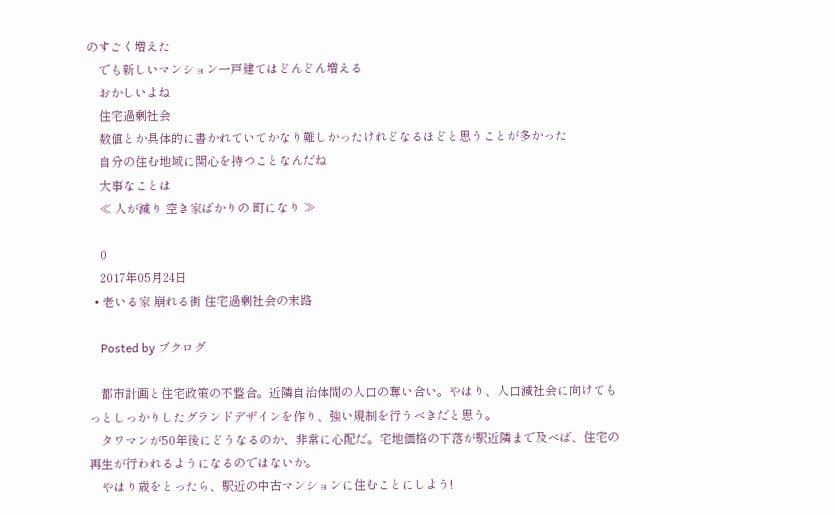のすごく増えた
    でも新しいマンション一戸建てはどんどん増える
    おかしいよね
    住宅過剰社会
    数値とか具体的に書かれていてかなり難しかったけれどなるほどと思うことが多かった
    自分の住む地域に関心を持つことなんだね
    大事なことは
    ≪ 人が減り 空き家ばかりの 町になり ≫

    0
    2017年05月24日
  • 老いる家 崩れる街 住宅過剰社会の末路

    Posted by ブクログ

    都市計画と住宅政策の不整合。近隣自治体間の人口の奪い合い。やはり、人口減社会に向けてもっとしっかりしたグランドデザインを作り、強い規制を行うべきだと思う。
    タワマンが50年後にどうなるのか、非常に心配だ。宅地価格の下落が駅近隣まで及べば、住宅の再生が行われるようになるのではないか。
    やはり歳をとったら、駅近の中古マンションに住むことにしよう!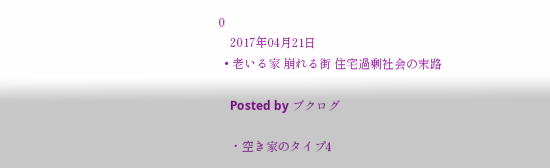0
    2017年04月21日
  • 老いる家 崩れる街 住宅過剰社会の末路

    Posted by ブクログ

    ・空き家のタイプ4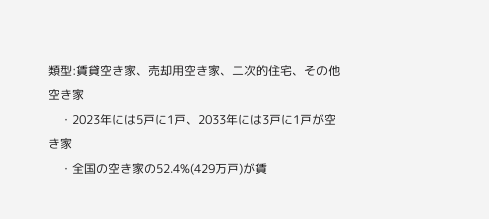類型:賃貸空き家、売却用空き家、二次的住宅、その他空き家
    ・2023年には5戸に1戸、2033年には3戸に1戸が空き家
    ・全国の空き家の52.4%(429万戸)が賃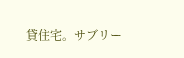貸住宅。サブリー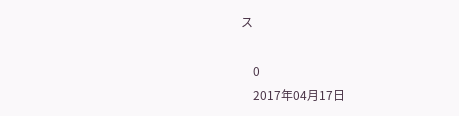ス

    0
    2017年04月17日